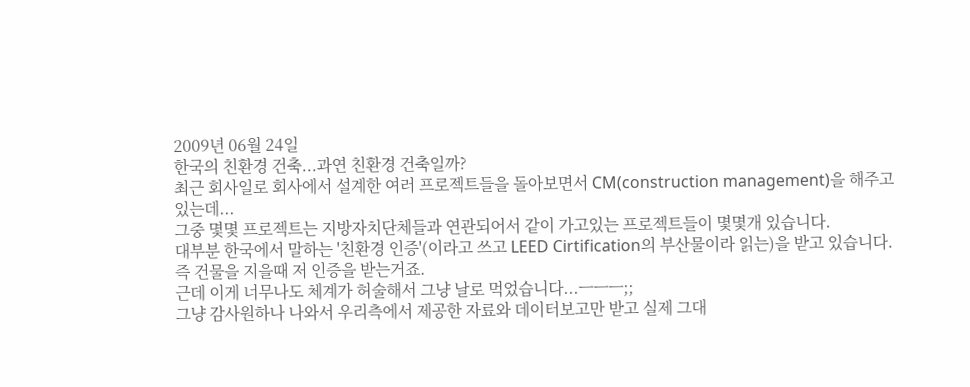2009년 06월 24일
한국의 친환경 건축...과연 친환경 건축일까?
최근 회사일로 회사에서 설계한 여러 프로젝트들을 돌아보면서 CM(construction management)을 해주고 있는데...
그중 몇몇 프로젝트는 지방자치단체들과 연관되어서 같이 가고있는 프로젝트들이 몇몇개 있습니다.
대부분 한국에서 말하는 '친환경 인증'(이라고 쓰고 LEED Cirtification의 부산물이라 읽는)을 받고 있습니다.
즉 건물을 지을때 저 인증을 받는거죠.
근데 이게 너무나도 체계가 허술해서 그냥 날로 먹었습니다...ㅡㅡㅡ;;
그냥 감사원하나 나와서 우리측에서 제공한 자료와 데이터보고만 받고 실제 그대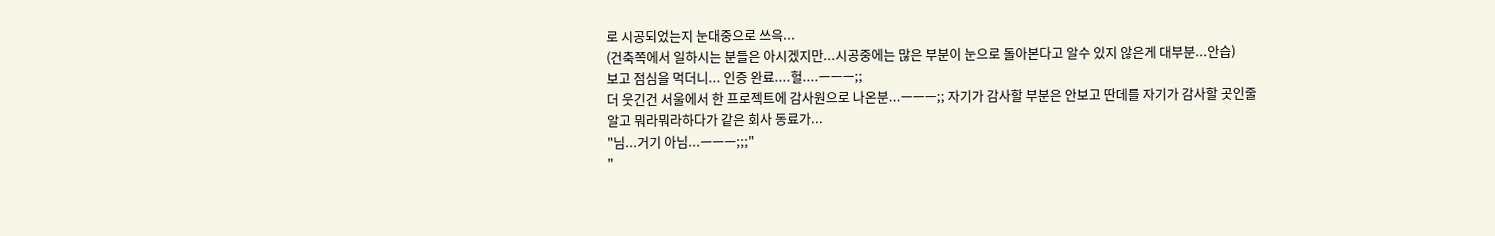로 시공되었는지 눈대중으로 쓰윽...
(건축쪽에서 일하시는 분들은 아시겠지만...시공중에는 많은 부분이 눈으로 돌아본다고 알수 있지 않은게 대부분...안습)
보고 점심을 먹더니... 인증 완료....헐....ㅡㅡㅡ;;
더 웃긴건 서울에서 한 프로젝트에 감사원으로 나온분...ㅡㅡㅡ;; 자기가 감사할 부분은 안보고 딴데를 자기가 감사할 곳인줄
알고 뭐라뭐라하다가 같은 회사 동료가...
"님...거기 아님...ㅡㅡㅡ;;;"
"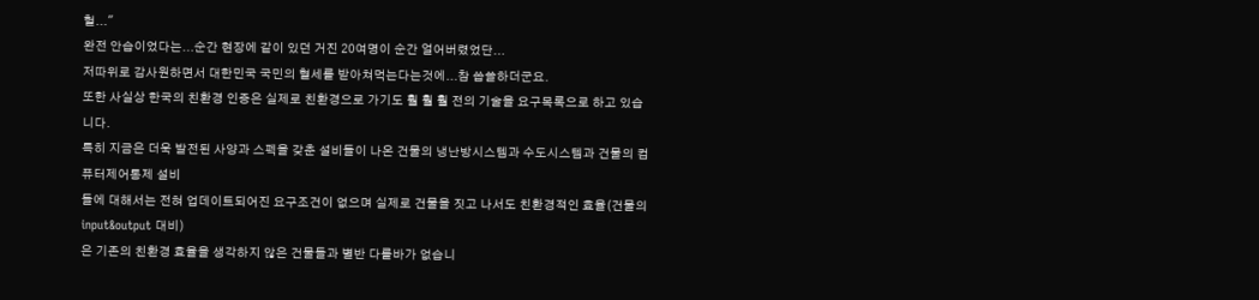헐..."
완전 안습이었다는...순간 현장에 같이 있던 거진 20여명이 순간 얼어버렸었단...
저따위로 감사원하면서 대한민국 국민의 혈세를 받아쳐먹는다는것에...참 씁쓸하더군요.
또한 사실상 한국의 친환경 인증은 실제로 친환경으로 가기도 훨 훨 훨 전의 기술을 요구목록으로 하고 있습니다.
특히 지금은 더욱 발전된 사양과 스펙을 갖춘 설비들이 나온 건물의 냉난방시스템과 수도시스템과 건물의 컴퓨터제어통제 설비
들에 대해서는 전혀 업데이트되어진 요구조건이 없으며 실제로 건물을 짓고 나서도 친환경적인 효율(건물의 input&output 대비)
은 기존의 친환경 효율을 생각하지 않은 건물들과 별반 다를바가 없습니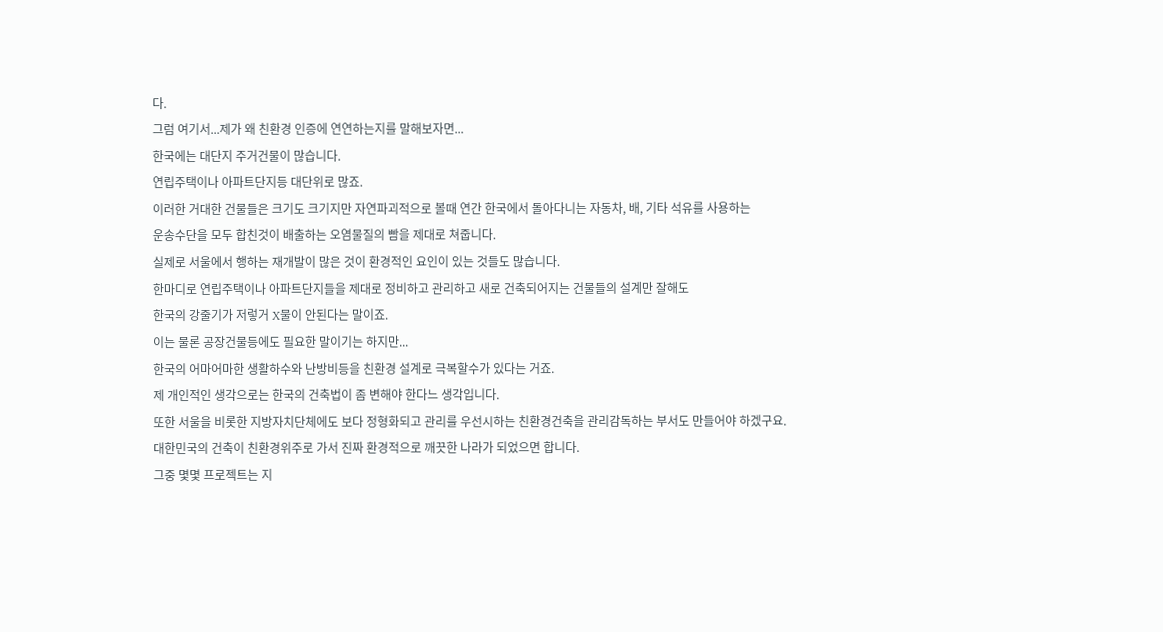다.
그럼 여기서...제가 왜 친환경 인증에 연연하는지를 말해보자면...
한국에는 대단지 주거건물이 많습니다.
연립주택이나 아파트단지등 대단위로 많죠.
이러한 거대한 건물들은 크기도 크기지만 자연파괴적으로 볼때 연간 한국에서 돌아다니는 자동차, 배, 기타 석유를 사용하는
운송수단을 모두 합친것이 배출하는 오염물질의 빰을 제대로 쳐줍니다.
실제로 서울에서 행하는 재개발이 많은 것이 환경적인 요인이 있는 것들도 많습니다.
한마디로 연립주택이나 아파트단지들을 제대로 정비하고 관리하고 새로 건축되어지는 건물들의 설계만 잘해도
한국의 강줄기가 저렇거 X물이 안된다는 말이죠.
이는 물론 공장건물등에도 필요한 말이기는 하지만...
한국의 어마어마한 생활하수와 난방비등을 친환경 설계로 극복할수가 있다는 거죠.
제 개인적인 생각으로는 한국의 건축법이 좀 변해야 한다느 생각입니다.
또한 서울을 비롯한 지방자치단체에도 보다 정형화되고 관리를 우선시하는 친환경건축을 관리감독하는 부서도 만들어야 하겠구요.
대한민국의 건축이 친환경위주로 가서 진짜 환경적으로 깨끗한 나라가 되었으면 합니다.
그중 몇몇 프로젝트는 지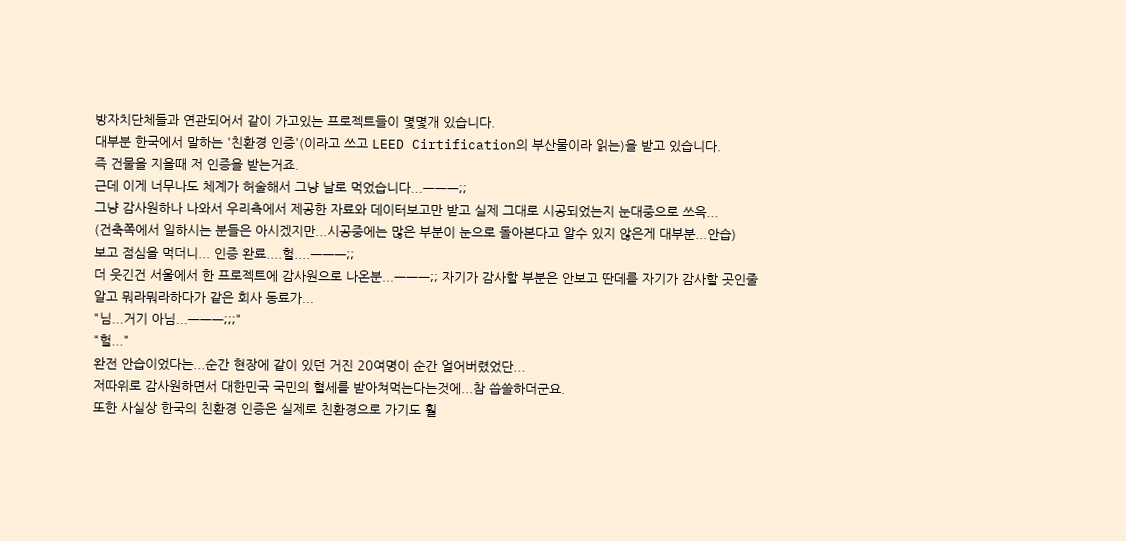방자치단체들과 연관되어서 같이 가고있는 프로젝트들이 몇몇개 있습니다.
대부분 한국에서 말하는 '친환경 인증'(이라고 쓰고 LEED Cirtification의 부산물이라 읽는)을 받고 있습니다.
즉 건물을 지을때 저 인증을 받는거죠.
근데 이게 너무나도 체계가 허술해서 그냥 날로 먹었습니다...ㅡㅡㅡ;;
그냥 감사원하나 나와서 우리측에서 제공한 자료와 데이터보고만 받고 실제 그대로 시공되었는지 눈대중으로 쓰윽...
(건축쪽에서 일하시는 분들은 아시겠지만...시공중에는 많은 부분이 눈으로 돌아본다고 알수 있지 않은게 대부분...안습)
보고 점심을 먹더니... 인증 완료....헐....ㅡㅡㅡ;;
더 웃긴건 서울에서 한 프로젝트에 감사원으로 나온분...ㅡㅡㅡ;; 자기가 감사할 부분은 안보고 딴데를 자기가 감사할 곳인줄
알고 뭐라뭐라하다가 같은 회사 동료가...
"님...거기 아님...ㅡㅡㅡ;;;"
"헐..."
완전 안습이었다는...순간 현장에 같이 있던 거진 20여명이 순간 얼어버렸었단...
저따위로 감사원하면서 대한민국 국민의 혈세를 받아쳐먹는다는것에...참 씁쓸하더군요.
또한 사실상 한국의 친환경 인증은 실제로 친환경으로 가기도 훨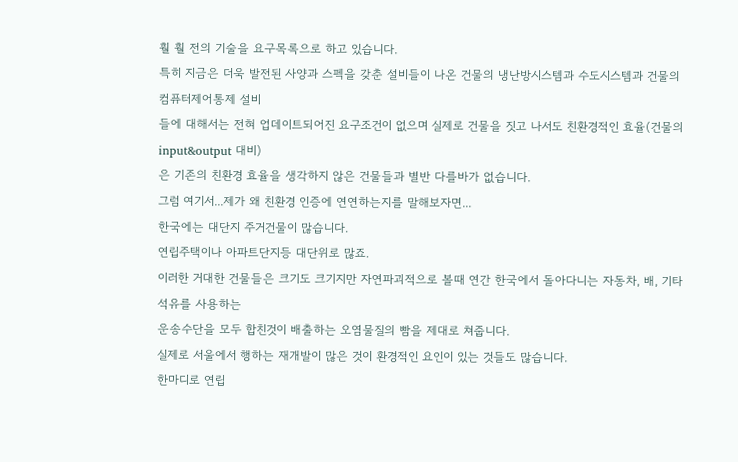훨 훨 전의 기술을 요구목록으로 하고 있습니다.
특히 지금은 더욱 발전된 사양과 스펙을 갖춘 설비들이 나온 건물의 냉난방시스템과 수도시스템과 건물의 컴퓨터제어통제 설비
들에 대해서는 전혀 업데이트되어진 요구조건이 없으며 실제로 건물을 짓고 나서도 친환경적인 효율(건물의 input&output 대비)
은 기존의 친환경 효율을 생각하지 않은 건물들과 별반 다를바가 없습니다.
그럼 여기서...제가 왜 친환경 인증에 연연하는지를 말해보자면...
한국에는 대단지 주거건물이 많습니다.
연립주택이나 아파트단지등 대단위로 많죠.
이러한 거대한 건물들은 크기도 크기지만 자연파괴적으로 볼때 연간 한국에서 돌아다니는 자동차, 배, 기타 석유를 사용하는
운송수단을 모두 합친것이 배출하는 오염물질의 빰을 제대로 쳐줍니다.
실제로 서울에서 행하는 재개발이 많은 것이 환경적인 요인이 있는 것들도 많습니다.
한마디로 연립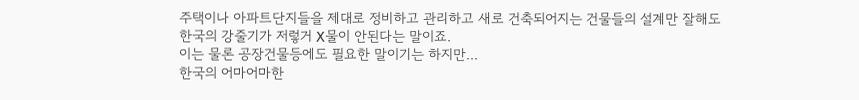주택이나 아파트단지들을 제대로 정비하고 관리하고 새로 건축되어지는 건물들의 설계만 잘해도
한국의 강줄기가 저렇거 X물이 안된다는 말이죠.
이는 물론 공장건물등에도 필요한 말이기는 하지만...
한국의 어마어마한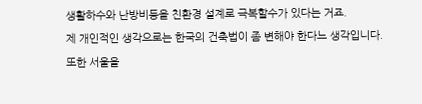생활하수와 난방비등을 친환경 설계로 극복할수가 있다는 거죠.
제 개인적인 생각으로는 한국의 건축법이 좀 변해야 한다느 생각입니다.
또한 서울을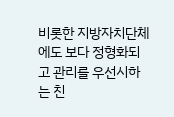비롯한 지방자치단체에도 보다 정형화되고 관리를 우선시하는 친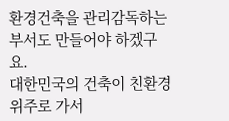환경건축을 관리감독하는 부서도 만들어야 하겠구요.
대한민국의 건축이 친환경위주로 가서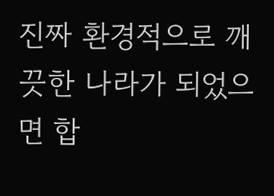진짜 환경적으로 깨끗한 나라가 되었으면 합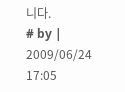니다.
# by | 2009/06/24 17:05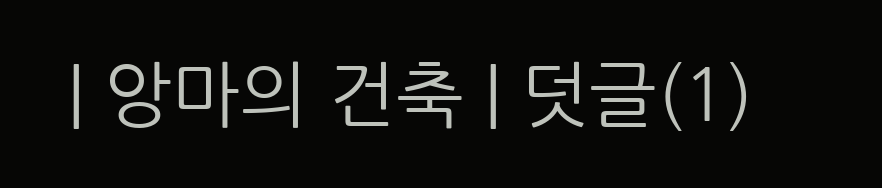| 앙마의 건축 | 덧글(1)